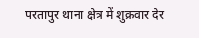परतापुर थाना क्षेत्र में शुक्रवार देर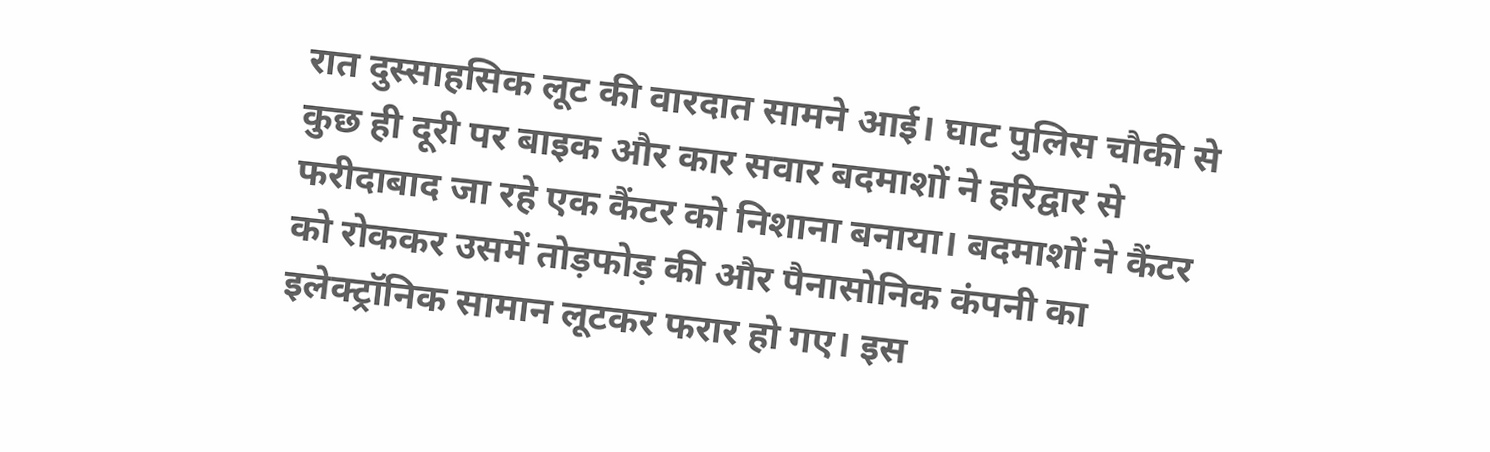रात दुस्साहसिक लूट की वारदात सामने आई। घाट पुलिस चौकी से कुछ ही दूरी पर बाइक और कार सवार बदमाशों ने हरिद्वार से फरीदाबाद जा रहे एक कैंटर को निशाना बनाया। बदमाशों ने कैंटर को रोककर उसमें तोड़फोड़ की और पैनासोनिक कंपनी का इलेक्ट्रॉनिक सामान लूटकर फरार हो गए। इस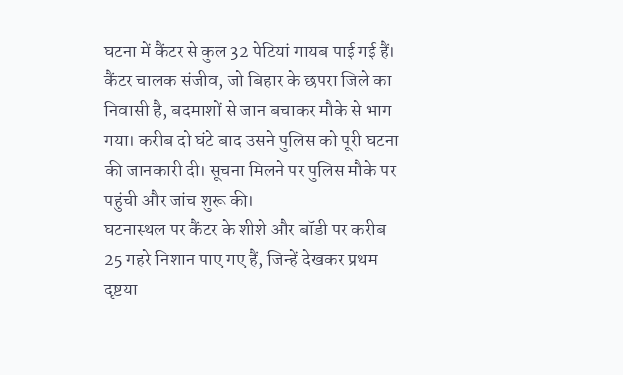घटना में कैंटर से कुल 32 पेटियां गायब पाई गई हैं।
कैंटर चालक संजीव, जो बिहार के छपरा जिले का निवासी है, बदमाशों से जान बचाकर मौके से भाग गया। करीब दो घंटे बाद उसने पुलिस को पूरी घटना की जानकारी दी। सूचना मिलने पर पुलिस मौके पर पहुंची और जांच शुरू की।
घटनास्थल पर कैंटर के शीशे और बॉडी पर करीब 25 गहरे निशान पाए गए हैं, जिन्हें देखकर प्रथम दृष्टया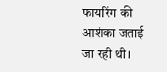फायरिंग की आशंका जताई जा रही थी।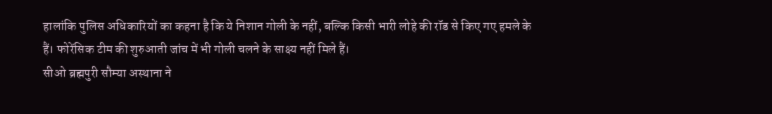हालांकि पुलिस अधिकारियों का कहना है कि ये निशान गोली के नहीं, बल्कि किसी भारी लोहे की रॉड से किए गए हमले के हैं। फोरेंसिक टीम की शुरुआती जांच में भी गोली चलने के साक्ष्य नहीं मिले हैं।
सीओ ब्रह्मपुरी सौम्या अस्थाना ने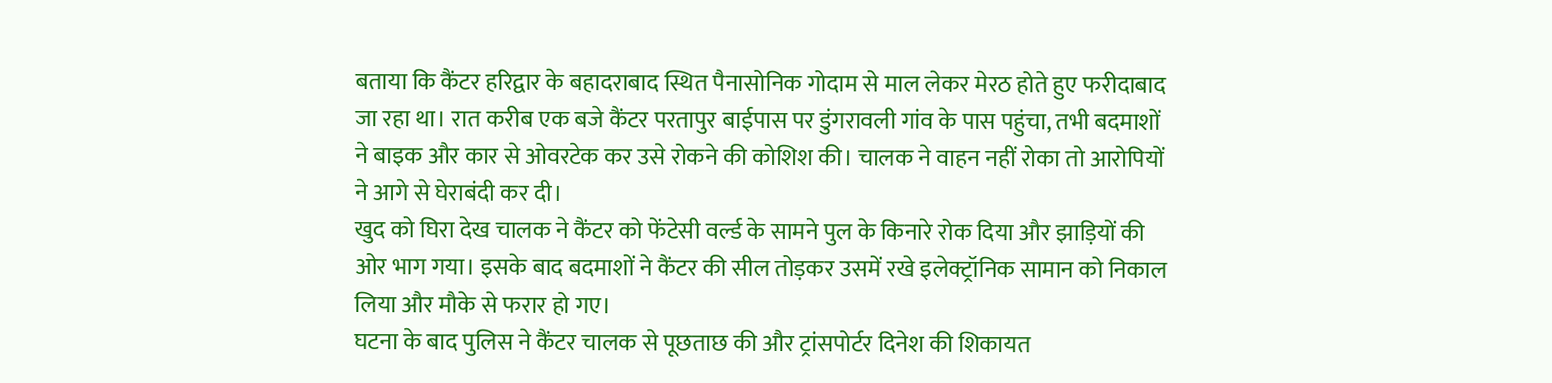बताया कि कैंटर हरिद्वार के बहादराबाद स्थित पैनासोनिक गोदाम से माल लेकर मेरठ होते हुए फरीदाबाद जा रहा था। रात करीब एक बजे कैंटर परतापुर बाईपास पर डुंगरावली गांव के पास पहुंचा, तभी बदमाशों ने बाइक और कार से ओवरटेक कर उसे रोकने की कोशिश की। चालक ने वाहन नहीं रोका तो आरोपियों ने आगे से घेराबंदी कर दी।
खुद को घिरा देख चालक ने कैंटर को फेंटेसी वर्ल्ड के सामने पुल के किनारे रोक दिया और झाड़ियों की ओर भाग गया। इसके बाद बदमाशों ने कैंटर की सील तोड़कर उसमें रखे इलेक्ट्रॉनिक सामान को निकाल लिया और मौके से फरार हो गए।
घटना के बाद पुलिस ने कैंटर चालक से पूछताछ की और ट्रांसपोर्टर दिनेश की शिकायत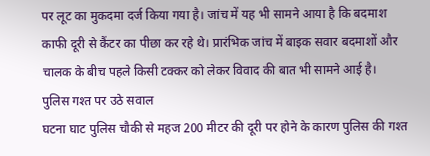पर लूट का मुकदमा दर्ज किया गया है। जांच में यह भी सामने आया है कि बदमाश काफी दूरी से कैंटर का पीछा कर रहे थे। प्रारंभिक जांच में बाइक सवार बदमाशों और चालक के बीच पहले किसी टक्कर को लेकर विवाद की बात भी सामने आई है।
पुलिस गश्त पर उठे सवाल
घटना घाट पुलिस चौकी से महज 200 मीटर की दूरी पर होने के कारण पुलिस की गश्त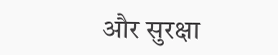और सुरक्षा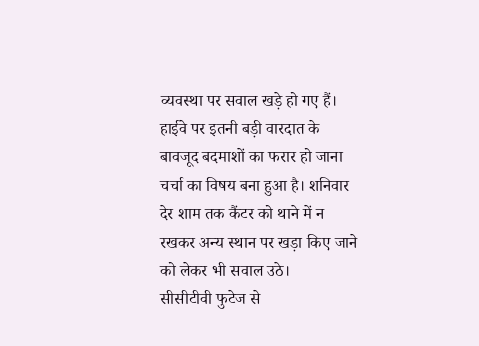व्यवस्था पर सवाल खड़े हो गए हैं। हाईवे पर इतनी बड़ी वारदात के बावजूद बदमाशों का फरार हो जाना चर्चा का विषय बना हुआ है। शनिवार देर शाम तक कैंटर को थाने में न रखकर अन्य स्थान पर खड़ा किए जाने को लेकर भी सवाल उठे।
सीसीटीवी फुटेज से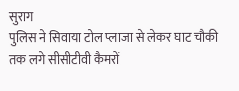सुराग
पुलिस ने सिवाया टोल प्लाजा से लेकर घाट चौकी तक लगे सीसीटीवी कैमरों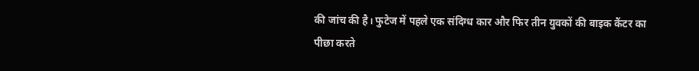की जांच की है। फुटेज में पहले एक संदिग्ध कार और फिर तीन युवकों की बाइक कैंटर का पीछा करते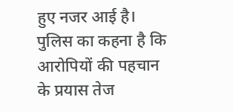हुए नजर आई है। पुलिस का कहना है कि आरोपियों की पहचान के प्रयास तेज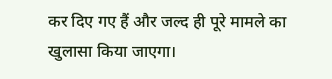कर दिए गए हैं और जल्द ही पूरे मामले का खुलासा किया जाएगा।